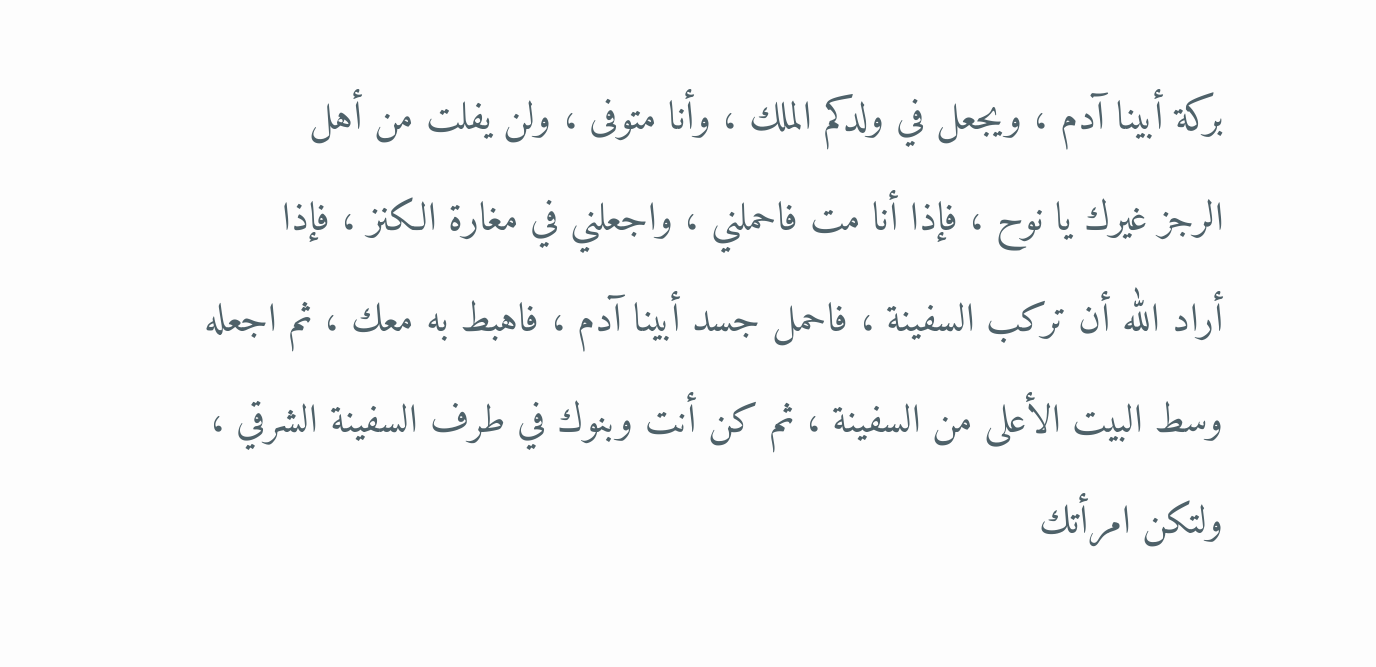بركة أبينا آدم ، ويجعل في ولدكم الملك ، وأنا متوفى ، ولن يفلت من أهل
الرجز غيرك يا نوح ، فإذا أنا مت فاحملني ، واجعلني في مغارة الكنز ، فإذا
أراد الله أن تركب السفينة ، فاحمل جسد أبينا آدم ، فاهبط به معك ، ثم اجعله
وسط البيت الأعلى من السفينة ، ثم كن أنت وبنوك في طرف السفينة الشرقي ،
ولتكن امرأتك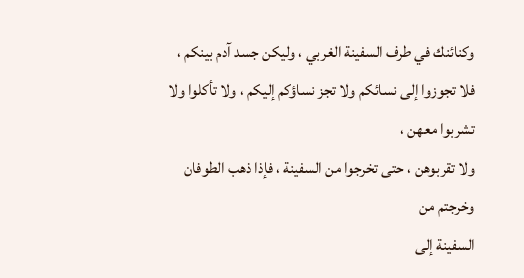وكنائنك في طرف السفينة الغربي ، وليكن جسد آدم بينكم ،
فلا تجوزوا إلى نسائكم ولا تجز نساؤكم إليكم ، ولا تأكلوا ولا تشربوا معهن ،
ولا تقربوهن ، حتى تخرجوا من السفينة ، فإذا ذهب الطوفان وخرجتم من
السفينة إلى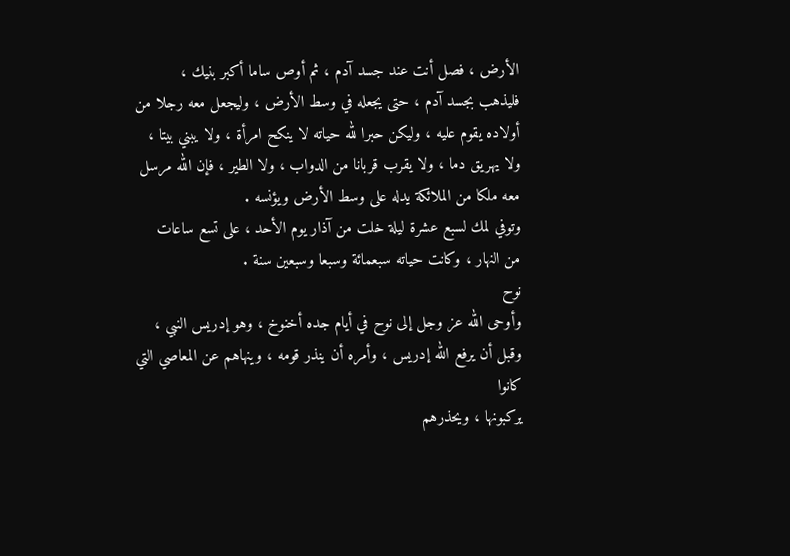الأرض ، فصل أنت عند جسد آدم ، ثم أوص ساما أكبر بنيك ،
فليذهب بجسد آدم ، حتى يجعله في وسط الأرض ، وليجعل معه رجلا من
أولاده يقوم عليه ، وليكن حبرا لله حياته لا ينكح امرأة ، ولا يبني بيتا ،
ولا يهريق دما ، ولا يقرب قربانا من الدواب ، ولا الطير ، فإن الله مرسل
معه ملكا من الملائكة يدله على وسط الأرض ويؤنسه .
وتوفي لمك لسبع عشرة ليلة خلت من آذار يوم الأحد ، على تسع ساعات
من النهار ، وكانت حياته سبعمائة وسبعا وسبعين سنة .
نوح
وأوحى الله عز وجل إلى نوح في أيام جده أخنوخ ، وهو إدريس النبي ،
وقبل أن يرفع الله إدريس ، وأمره أن ينذر قومه ، وينهاهم عن المعاصي التي كانوا
يركبونها ، ويحذرهم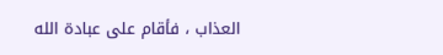العذاب ، فأقام على عبادة الله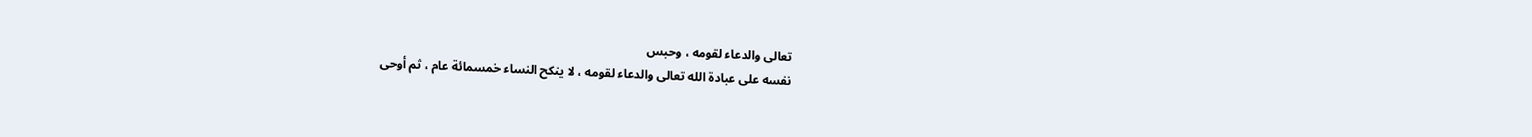تعالى والدعاء لقومه ، وحبس
نفسه على عبادة الله تعالى والدعاء لقومه ، لا ينكح النساء خمسمائة عام ، ثم أوحى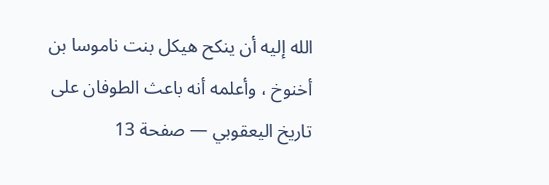الله إليه أن ينكح هيكل بنت ناموسا بن أخنوخ ، وأعلمه أنه باعث الطوفان على
تاريخ اليعقوبي — صفحة 13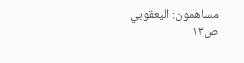مساهمون: اليعقوبي
ص١٣